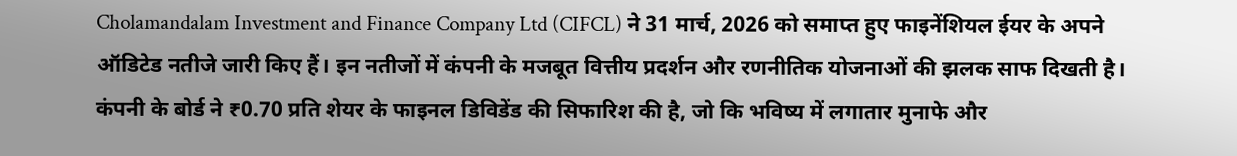Cholamandalam Investment and Finance Company Ltd (CIFCL) ने 31 मार्च, 2026 को समाप्त हुए फाइनेंशियल ईयर के अपने ऑडिटेड नतीजे जारी किए हैं। इन नतीजों में कंपनी के मजबूत वित्तीय प्रदर्शन और रणनीतिक योजनाओं की झलक साफ दिखती है। कंपनी के बोर्ड ने ₹0.70 प्रति शेयर के फाइनल डिविडेंड की सिफारिश की है, जो कि भविष्य में लगातार मुनाफे और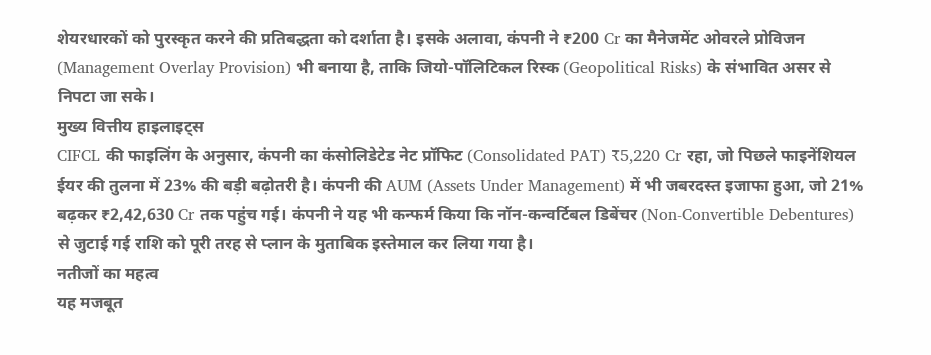शेयरधारकों को पुरस्कृत करने की प्रतिबद्धता को दर्शाता है। इसके अलावा, कंपनी ने ₹200 Cr का मैनेजमेंट ओवरले प्रोविजन (Management Overlay Provision) भी बनाया है, ताकि जियो-पॉलिटिकल रिस्क (Geopolitical Risks) के संभावित असर से निपटा जा सके।
मुख्य वित्तीय हाइलाइट्स
CIFCL की फाइलिंग के अनुसार, कंपनी का कंसोलिडेटेड नेट प्रॉफिट (Consolidated PAT) ₹5,220 Cr रहा, जो पिछले फाइनेंशियल ईयर की तुलना में 23% की बड़ी बढ़ोतरी है। कंपनी की AUM (Assets Under Management) में भी जबरदस्त इजाफा हुआ, जो 21% बढ़कर ₹2,42,630 Cr तक पहुंच गई। कंपनी ने यह भी कन्फर्म किया कि नॉन-कन्वर्टिबल डिबेंचर (Non-Convertible Debentures) से जुटाई गई राशि को पूरी तरह से प्लान के मुताबिक इस्तेमाल कर लिया गया है।
नतीजों का महत्व
यह मजबूत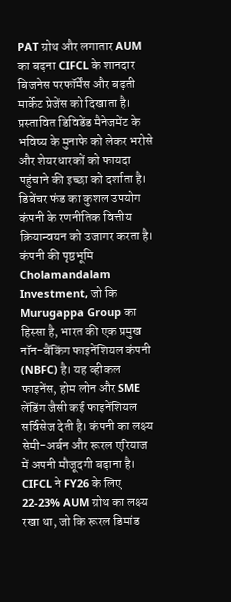PAT ग्रोथ और लगातार AUM का बढ़ना CIFCL के शानदार बिजनेस परफॉर्मेंस और बढ़ती मार्केट प्रेजेंस को दिखाता है। प्रस्तावित डिविडेंड मैनेजमेंट के भविष्य के मुनाफे को लेकर भरोसे और शेयरधारकों को फायदा पहुंचाने की इच्छा को दर्शाता है। डिबेंचर फंड का कुशल उपयोग कंपनी के रणनीतिक वित्तीय क्रियान्वयन को उजागर करता है।
कंपनी की पृष्ठभूमि
Cholamandalam Investment, जो कि Murugappa Group का हिस्सा है, भारत की एक प्रमुख नॉन-बैंकिंग फाइनेंशियल कंपनी (NBFC) है। यह व्हीकल फाइनेंस, होम लोन और SME लेंडिंग जैसी कई फाइनेंशियल सर्विसेज देती है। कंपनी का लक्ष्य सेमी-अर्बन और रूरल एरियाज में अपनी मौजूदगी बढ़ाना है। CIFCL ने FY26 के लिए 22-23% AUM ग्रोथ का लक्ष्य रखा था, जो कि रूरल डिमांड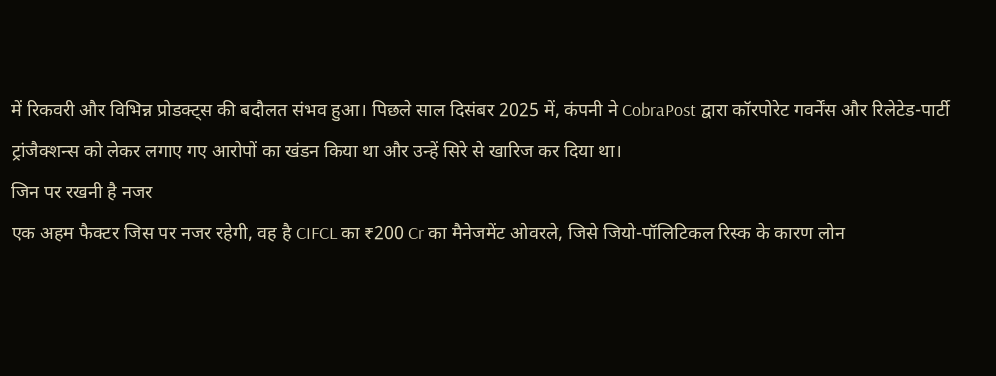में रिकवरी और विभिन्न प्रोडक्ट्स की बदौलत संभव हुआ। पिछले साल दिसंबर 2025 में, कंपनी ने CobraPost द्वारा कॉरपोरेट गवर्नेंस और रिलेटेड-पार्टी ट्रांजैक्शन्स को लेकर लगाए गए आरोपों का खंडन किया था और उन्हें सिरे से खारिज कर दिया था।
जिन पर रखनी है नजर
एक अहम फैक्टर जिस पर नजर रहेगी, वह है CIFCL का ₹200 Cr का मैनेजमेंट ओवरले, जिसे जियो-पॉलिटिकल रिस्क के कारण लोन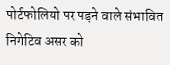पोर्टफोलियो पर पड़ने वाले संभावित निगेटिव असर को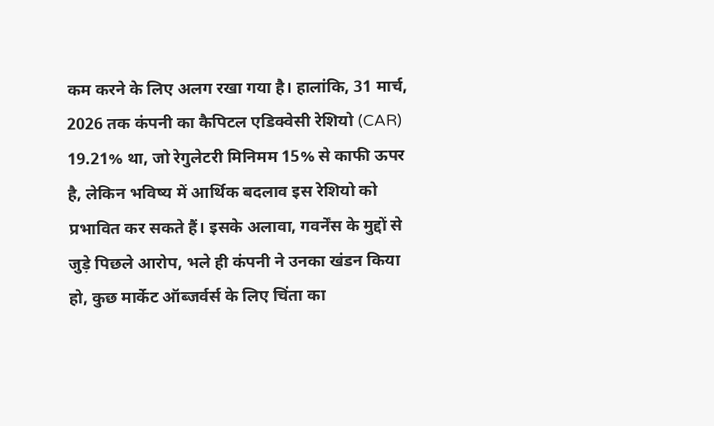कम करने के लिए अलग रखा गया है। हालांकि, 31 मार्च, 2026 तक कंपनी का कैपिटल एडिक्वेसी रेशियो (CAR) 19.21% था, जो रेगुलेटरी मिनिमम 15% से काफी ऊपर है, लेकिन भविष्य में आर्थिक बदलाव इस रेशियो को प्रभावित कर सकते हैं। इसके अलावा, गवर्नेंस के मुद्दों से जुड़े पिछले आरोप, भले ही कंपनी ने उनका खंडन किया हो, कुछ मार्केट ऑब्जर्वर्स के लिए चिंता का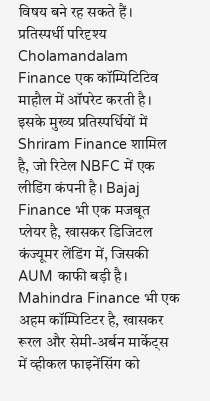विषय बने रह सकते हैं।
प्रतिस्पर्धी परिदृश्य
Cholamandalam Finance एक कॉम्पिटिटिव माहौल में ऑपरेट करती है। इसके मुख्य प्रतिस्पर्धियों में Shriram Finance शामिल है, जो रिटेल NBFC में एक लीडिंग कंपनी है। Bajaj Finance भी एक मजबूत प्लेयर है, खासकर डिजिटल कंज्यूमर लेंडिंग में, जिसकी AUM काफी बड़ी है। Mahindra Finance भी एक अहम कॉम्पिटिटर है, खासकर रूरल और सेमी-अर्बन मार्केट्स में व्हीकल फाइनेंसिंग को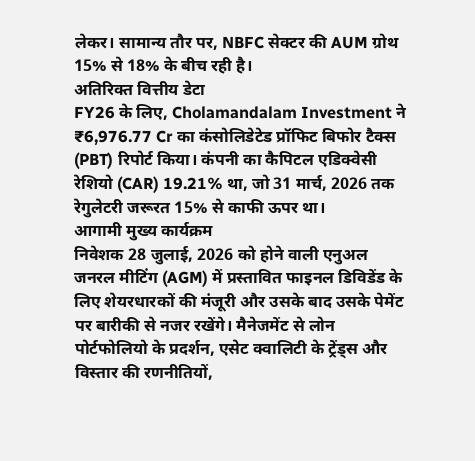लेकर। सामान्य तौर पर, NBFC सेक्टर की AUM ग्रोथ 15% से 18% के बीच रही है।
अतिरिक्त वित्तीय डेटा
FY26 के लिए, Cholamandalam Investment ने ₹6,976.77 Cr का कंसोलिडेटेड प्रॉफिट बिफोर टैक्स (PBT) रिपोर्ट किया। कंपनी का कैपिटल एडिक्वेसी रेशियो (CAR) 19.21% था, जो 31 मार्च, 2026 तक रेगुलेटरी जरूरत 15% से काफी ऊपर था।
आगामी मुख्य कार्यक्रम
निवेशक 28 जुलाई, 2026 को होने वाली एनुअल जनरल मीटिंग (AGM) में प्रस्तावित फाइनल डिविडेंड के लिए शेयरधारकों की मंजूरी और उसके बाद उसके पेमेंट पर बारीकी से नजर रखेंगे। मैनेजमेंट से लोन पोर्टफोलियो के प्रदर्शन, एसेट क्वालिटी के ट्रेंड्स और विस्तार की रणनीतियों,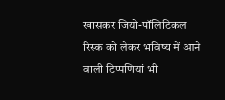खासकर जियो-पॉलिटिकल रिस्क को लेकर भविष्य में आने वाली टिप्पणियां भी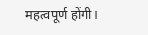महत्वपूर्ण होंगी।